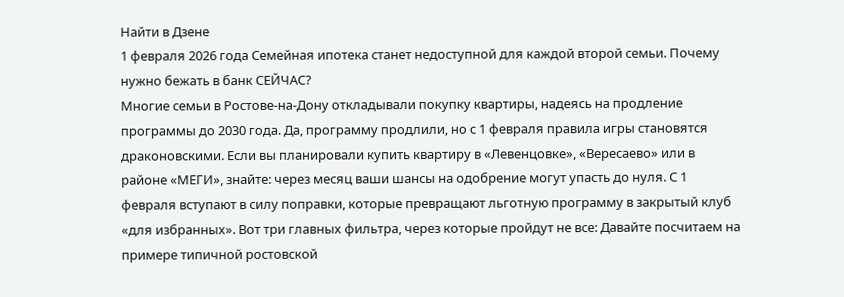Найти в Дзене
1 февраля 2026 года Семейная ипотека станет недоступной для каждой второй семьи. Почему нужно бежать в банк СЕЙЧАС?
Многие семьи в Ростове-на-Дону откладывали покупку квартиры, надеясь на продление программы до 2030 года. Да, программу продлили, но с 1 февраля правила игры становятся драконовскими. Если вы планировали купить квартиру в «Левенцовке», «Вересаево» или в районе «МЕГИ», знайте: через месяц ваши шансы на одобрение могут упасть до нуля. С 1 февраля вступают в силу поправки, которые превращают льготную программу в закрытый клуб «для избранных». Вот три главных фильтра, через которые пройдут не все: Давайте посчитаем на примере типичной ростовской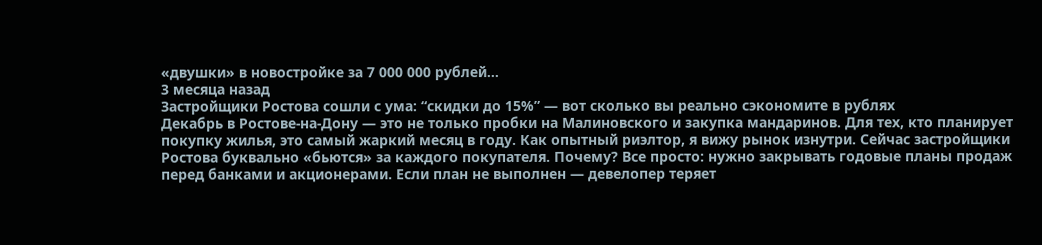«двушки» в новостройке за 7 000 000 рублей...
3 месяца назад
Застройщики Ростова сошли с ума: “скидки до 15%” — вот сколько вы реально сэкономите в рублях
Декабрь в Ростове-на-Дону — это не только пробки на Малиновского и закупка мандаринов. Для тех, кто планирует покупку жилья, это самый жаркий месяц в году. Как опытный риэлтор, я вижу рынок изнутри. Сейчас застройщики Ростова буквально «бьются» за каждого покупателя. Почему? Все просто: нужно закрывать годовые планы продаж перед банками и акционерами. Если план не выполнен — девелопер теряет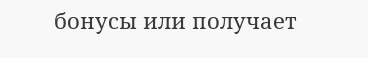бонусы или получает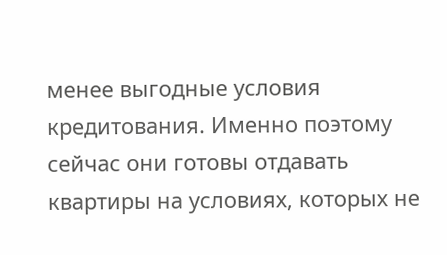менее выгодные условия кредитования. Именно поэтому сейчас они готовы отдавать квартиры на условиях, которых не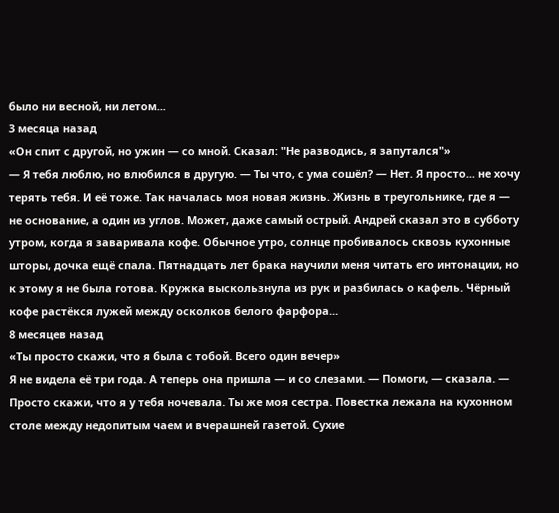было ни весной, ни летом...
3 месяца назад
«Он спит с другой, но ужин — со мной. Сказал: "Не разводись, я запутался"»
— Я тебя люблю, но влюбился в другую. — Ты что, с ума сошёл? — Нет. Я просто... не хочу терять тебя. И её тоже. Так началась моя новая жизнь. Жизнь в треугольнике, где я — не основание, а один из углов. Может, даже самый острый. Андрей сказал это в субботу утром, когда я заваривала кофе. Обычное утро, солнце пробивалось сквозь кухонные шторы, дочка ещё спала. Пятнадцать лет брака научили меня читать его интонации, но к этому я не была готова. Кружка выскользнула из рук и разбилась о кафель. Чёрный кофе растёкся лужей между осколков белого фарфора...
8 месяцев назад
«Ты просто скажи, что я была с тобой. Всего один вечер»
Я не видела её три года. А теперь она пришла — и со слезами. — Помоги, — сказала. — Просто скажи, что я у тебя ночевала. Ты же моя сестра. Повестка лежала на кухонном столе между недопитым чаем и вчерашней газетой. Сухие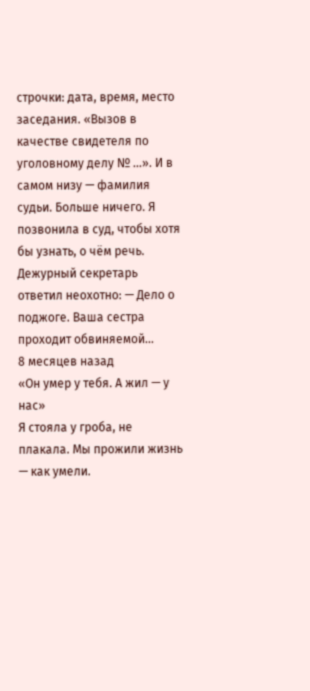строчки: дата, время, место заседания. «Вызов в качестве свидетеля по уголовному делу № ...». И в самом низу — фамилия судьи. Больше ничего. Я позвонила в суд, чтобы хотя бы узнать, о чём речь. Дежурный секретарь ответил неохотно: — Дело о поджоге. Ваша сестра проходит обвиняемой...
8 месяцев назад
«Он умер у тебя. А жил — у нас»
Я стояла у гроба, не плакала. Мы прожили жизнь — как умели.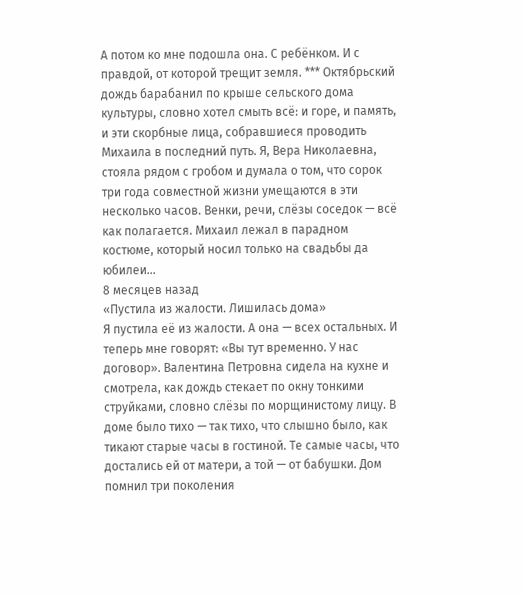А потом ко мне подошла она. С ребёнком. И с правдой, от которой трещит земля. *** Октябрьский дождь барабанил по крыше сельского дома культуры, словно хотел смыть всё: и горе, и память, и эти скорбные лица, собравшиеся проводить Михаила в последний путь. Я, Вера Николаевна, стояла рядом с гробом и думала о том, что сорок три года совместной жизни умещаются в эти несколько часов. Венки, речи, слёзы соседок — всё как полагается. Михаил лежал в парадном костюме, который носил только на свадьбы да юбилеи...
8 месяцев назад
«Пустила из жалости. Лишилась дома»
Я пустила её из жалости. А она — всех остальных. И теперь мне говорят: «Вы тут временно. У нас договор». Валентина Петровна сидела на кухне и смотрела, как дождь стекает по окну тонкими струйками, словно слёзы по морщинистому лицу. В доме было тихо — так тихо, что слышно было, как тикают старые часы в гостиной. Те самые часы, что достались ей от матери, а той — от бабушки. Дом помнил три поколения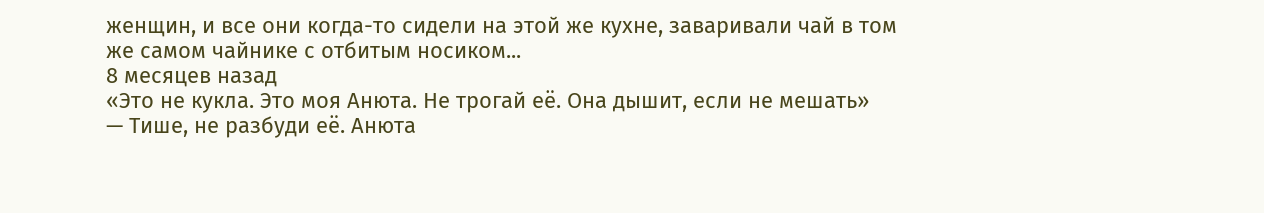женщин, и все они когда-то сидели на этой же кухне, заваривали чай в том же самом чайнике с отбитым носиком...
8 месяцев назад
«Это не кукла. Это моя Анюта. Не трогай её. Она дышит, если не мешать»
— Тише, не разбуди её. Анюта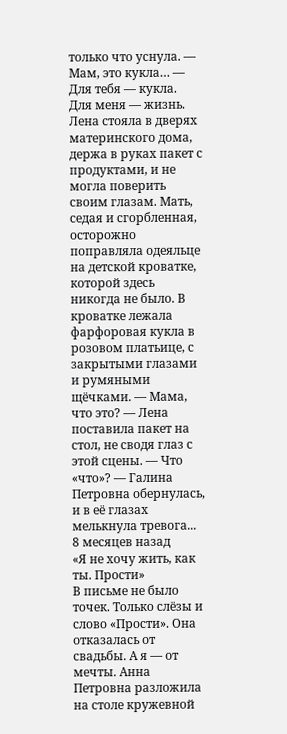только что уснула. — Мам, это кукла… — Для тебя — кукла. Для меня — жизнь. Лена стояла в дверях материнского дома, держа в руках пакет с продуктами, и не могла поверить своим глазам. Мать, седая и сгорбленная, осторожно поправляла одеяльце на детской кроватке, которой здесь никогда не было. В кроватке лежала фарфоровая кукла в розовом платьице, с закрытыми глазами и румяными щёчками. — Мама, что это? — Лена поставила пакет на стол, не сводя глаз с этой сцены. — Что «что»? — Галина Петровна обернулась, и в её глазах мелькнула тревога...
8 месяцев назад
«Я не хочу жить, как ты. Прости»
В письме не было точек. Только слёзы и слово «Прости». Она отказалась от свадьбы. А я — от мечты. Анна Петровна разложила на столе кружевной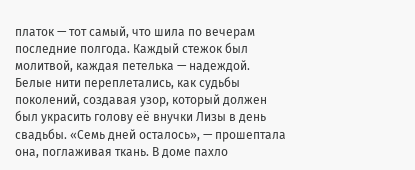платок — тот самый, что шила по вечерам последние полгода. Каждый стежок был молитвой, каждая петелька — надеждой. Белые нити переплетались, как судьбы поколений, создавая узор, который должен был украсить голову её внучки Лизы в день свадьбы. «Семь дней осталось», — прошептала она, поглаживая ткань. В доме пахло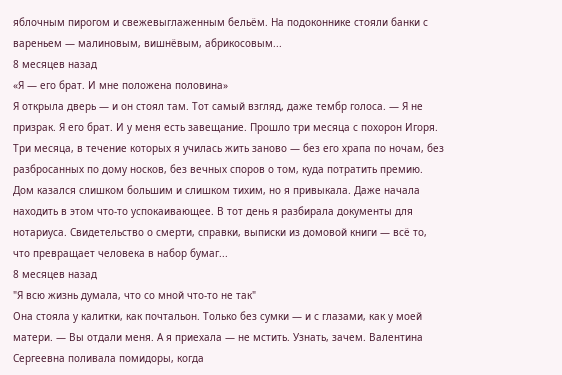яблочным пирогом и свежевыглаженным бельём. На подоконнике стояли банки с вареньем — малиновым, вишнёвым, абрикосовым...
8 месяцев назад
«Я — его брат. И мне положена половина»
Я открыла дверь — и он стоял там. Тот самый взгляд, даже тембр голоса. — Я не призрак. Я его брат. И у меня есть завещание. Прошло три месяца с похорон Игоря. Три месяца, в течение которых я училась жить заново — без его храпа по ночам, без разбросанных по дому носков, без вечных споров о том, куда потратить премию. Дом казался слишком большим и слишком тихим, но я привыкала. Даже начала находить в этом что-то успокаивающее. В тот день я разбирала документы для нотариуса. Свидетельство о смерти, справки, выписки из домовой книги — всё то, что превращает человека в набор бумаг...
8 месяцев назад
"Я всю жизнь думала, что со мной что-то не так"
Она стояла у калитки, как почтальон. Только без сумки — и с глазами, как у моей матери. — Вы отдали меня. А я приехала — не мстить. Узнать, зачем. Валентина Сергеевна поливала помидоры, когда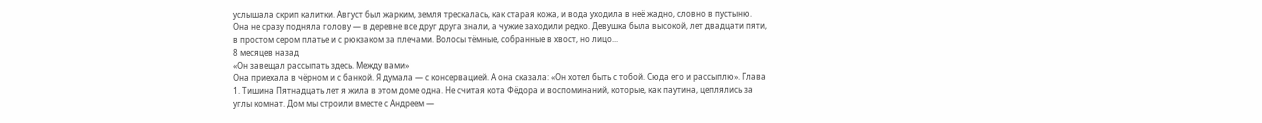услышала скрип калитки. Август был жарким, земля трескалась, как старая кожа, и вода уходила в неё жадно, словно в пустыню. Она не сразу подняла голову — в деревне все друг друга знали, а чужие заходили редко. Девушка была высокой, лет двадцати пяти, в простом сером платье и с рюкзаком за плечами. Волосы тёмные, собранные в хвост, но лицо...
8 месяцев назад
«Он завещал рассыпать здесь. Между вами»
Она приехала в чёрном и с банкой. Я думала — с консервацией. А она сказала: «Он хотел быть с тобой. Сюда его и рассыплю». Глава 1. Тишина Пятнадцать лет я жила в этом доме одна. Не считая кота Фёдора и воспоминаний, которые, как паутина, цеплялись за углы комнат. Дом мы строили вместе с Андреем —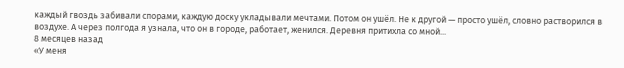каждый гвоздь забивали спорами, каждую доску укладывали мечтами. Потом он ушёл. Не к другой — просто ушёл, словно растворился в воздухе. А через полгода я узнала, что он в городе, работает, женился. Деревня притихла со мной...
8 месяцев назад
«У меня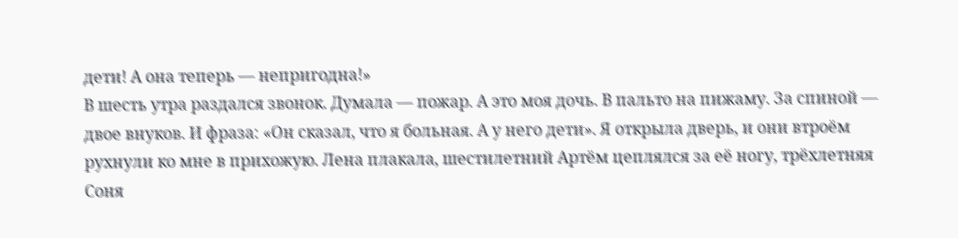дети! А она теперь — непригодна!»
В шесть утра раздался звонок. Думала — пожар. А это моя дочь. В пальто на пижаму. За спиной — двое внуков. И фраза: «Он сказал, что я больная. А у него дети». Я открыла дверь, и они втроём рухнули ко мне в прихожую. Лена плакала, шестилетний Артём цеплялся за её ногу, трёхлетняя Соня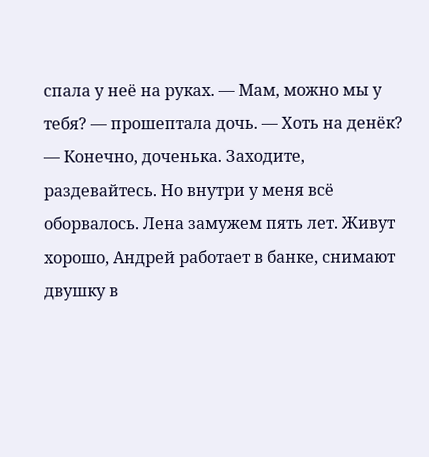спала у неё на руках. — Мам, можно мы у тебя? — прошептала дочь. — Хоть на денёк? — Конечно, доченька. Заходите, раздевайтесь. Но внутри у меня всё оборвалось. Лена замужем пять лет. Живут хорошо, Андрей работает в банке, снимают двушку в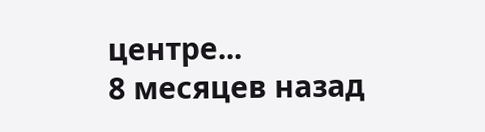центре...
8 месяцев назад